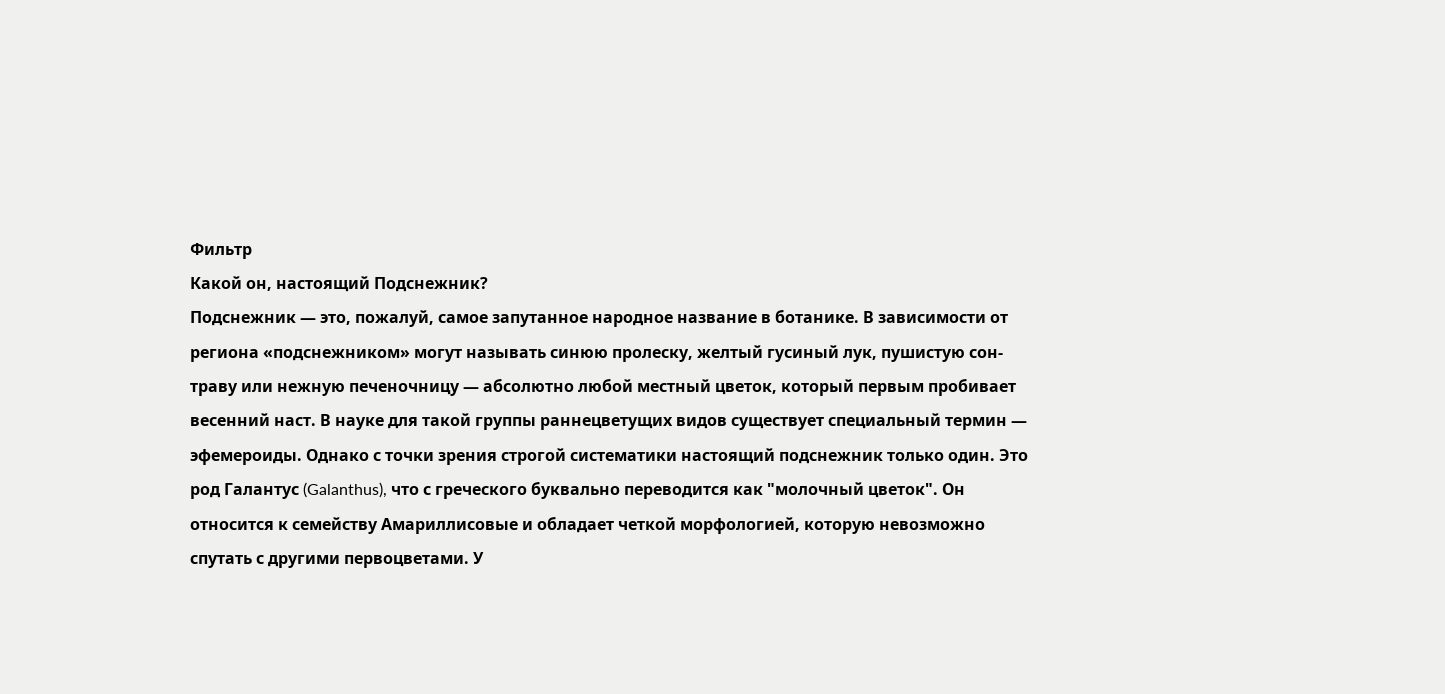Фильтр
Какой он, настоящий Подснежник?
Подснежник — это, пожалуй, самое запутанное народное название в ботанике. В зависимости от региона «подснежником» могут называть синюю пролеску, желтый гусиный лук, пушистую сон-траву или нежную печеночницу — абсолютно любой местный цветок, который первым пробивает весенний наст. В науке для такой группы раннецветущих видов существует специальный термин — эфемероиды. Однако с точки зрения строгой систематики настоящий подснежник только один. Это род Галантус (Galanthus), что с греческого буквально переводится как "молочный цветок". Он относится к семейству Амариллисовые и обладает четкой морфологией, которую невозможно спутать с другими первоцветами. У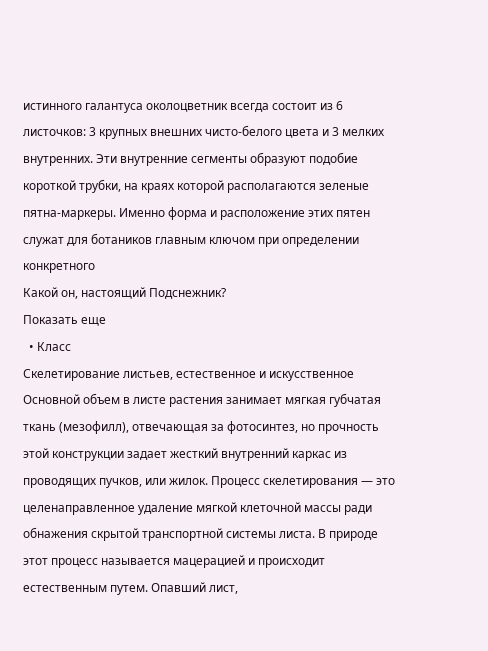истинного галантуса околоцветник всегда состоит из 6 листочков: 3 крупных внешних чисто-белого цвета и 3 мелких внутренних. Эти внутренние сегменты образуют подобие короткой трубки, на краях которой располагаются зеленые пятна-маркеры. Именно форма и расположение этих пятен служат для ботаников главным ключом при определении конкретного
Какой он, настоящий Подснежник?
Показать еще
  • Класс
Скелетирование листьев, естественное и искусственное
Основной объем в листе растения занимает мягкая губчатая ткань (мезофилл), отвечающая за фотосинтез, но прочность этой конструкции задает жесткий внутренний каркас из проводящих пучков, или жилок. Процесс скелетирования — это целенаправленное удаление мягкой клеточной массы ради обнажения скрытой транспортной системы листа. В природе этот процесс называется мацерацией и происходит естественным путем. Опавший лист,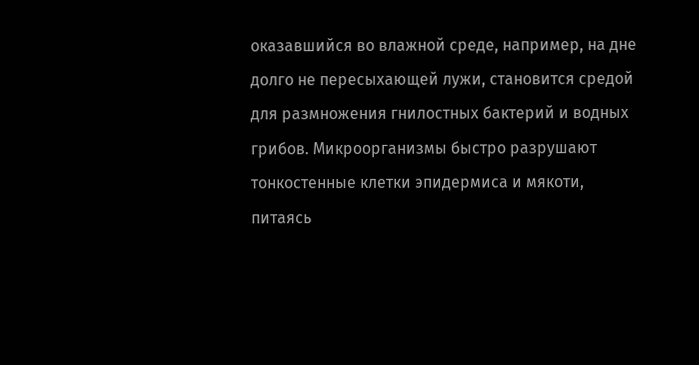оказавшийся во влажной среде, например, на дне долго не пересыхающей лужи, становится средой для размножения гнилостных бактерий и водных грибов. Микроорганизмы быстро разрушают тонкостенные клетки эпидермиса и мякоти, питаясь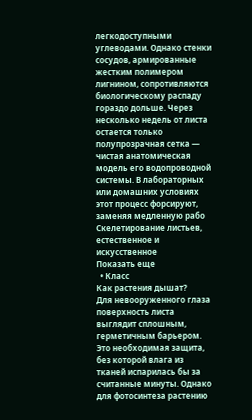легкодоступными углеводами. Однако стенки сосудов, армированные жестким полимером лигнином, сопротивляются биологическому распаду гораздо дольше. Через несколько недель от листа остается только полупрозрачная сетка — чистая анатомическая модель его водопроводной системы. В лабораторных или домашних условиях этот процесс форсируют, заменяя медленную рабо
Скелетирование листьев, естественное и искусственное
Показать еще
  • Класс
Как растения дышат?
Для невооруженного глаза поверхность листа выглядит сплошным, герметичным барьером. Это необходимая защита, без которой влага из тканей испарилась бы за считанные минуты. Однако для фотосинтеза растению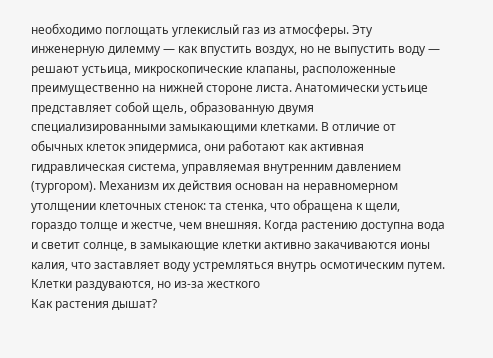необходимо поглощать углекислый газ из атмосферы. Эту инженерную дилемму — как впустить воздух, но не выпустить воду — решают устьица, микроскопические клапаны, расположенные преимущественно на нижней стороне листа. Анатомически устьице представляет собой щель, образованную двумя специализированными замыкающими клетками. В отличие от обычных клеток эпидермиса, они работают как активная гидравлическая система, управляемая внутренним давлением (тургором). Механизм их действия основан на неравномерном утолщении клеточных стенок: та стенка, что обращена к щели, гораздо толще и жестче, чем внешняя. Когда растению доступна вода и светит солнце, в замыкающие клетки активно закачиваются ионы калия, что заставляет воду устремляться внутрь осмотическим путем. Клетки раздуваются, но из-за жесткого
Как растения дышат?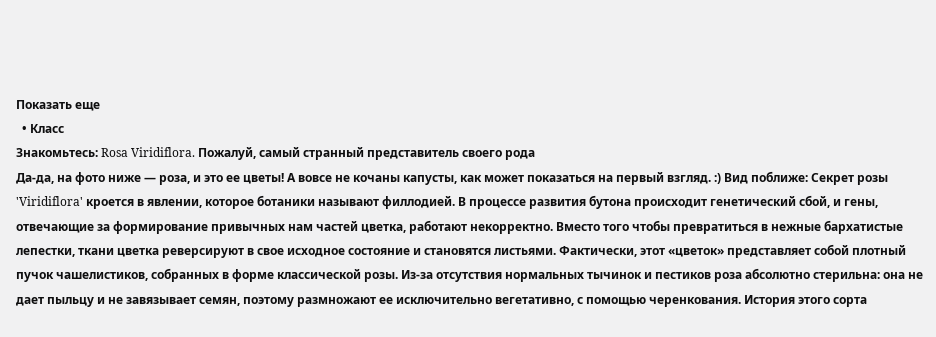Показать еще
  • Класс
Знакомьтесь: Rosa Viridiflora. Пожалуй, самый странный представитель своего рода
Да-да, на фото ниже — роза, и это ее цветы! А вовсе не кочаны капусты, как может показаться на первый взгляд. :) Вид поближе: Секрет розы 'Viridiflora' кроется в явлении, которое ботаники называют филлодией. В процессе развития бутона происходит генетический сбой, и гены, отвечающие за формирование привычных нам частей цветка, работают некорректно. Вместо того чтобы превратиться в нежные бархатистые лепестки, ткани цветка реверсируют в свое исходное состояние и становятся листьями. Фактически, этот «цветок» представляет собой плотный пучок чашелистиков, собранных в форме классической розы. Из-за отсутствия нормальных тычинок и пестиков роза абсолютно стерильна: она не дает пыльцу и не завязывает семян, поэтому размножают ее исключительно вегетативно, с помощью черенкования. История этого сорта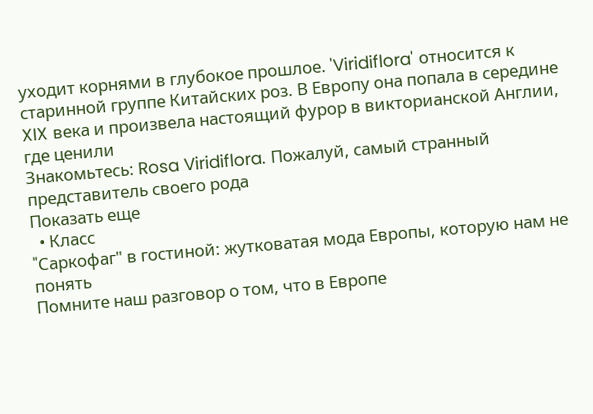уходит корнями в глубокое прошлое. 'Viridiflora' относится к старинной группе Китайских роз. В Европу она попала в середине XIX века и произвела настоящий фурор в викторианской Англии, где ценили
Знакомьтесь: Rosa Viridiflora. Пожалуй, самый странный представитель своего рода
Показать еще
  • Класс
"Cаркофаг" в гостиной: жутковатая мода Европы, которую нам не понять
Помните наш разговор о том, что в Европе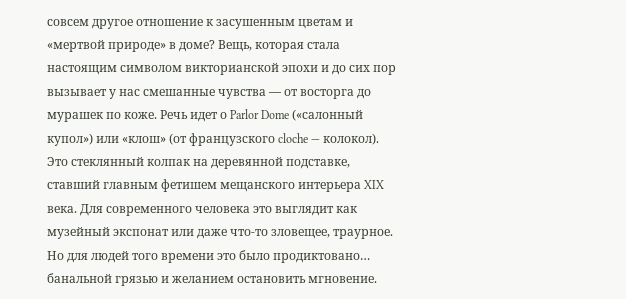совсем другое отношение к засушенным цветам и «мертвой природе» в доме? Вещь, которая стала настоящим символом викторианской эпохи и до сих пор вызывает у нас смешанные чувства — от восторга до мурашек по коже. Речь идет о Parlor Dome («салонный купол») или «клош» (от французского cloche — колокол). Это стеклянный колпак на деревянной подставке, ставший главным фетишем мещанского интерьера XIX века. Для современного человека это выглядит как музейный экспонат или даже что-то зловещее, траурное. Но для людей того времени это было продиктовано… банальной грязью и желанием остановить мгновение.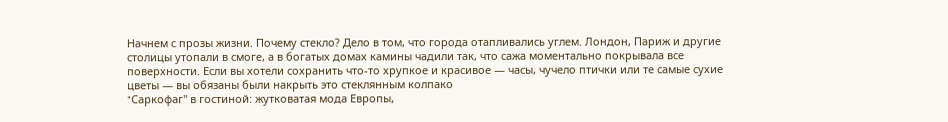Начнем с прозы жизни. Почему стекло? Дело в том, что города отапливались углем. Лондон, Париж и другие столицы утопали в смоге, а в богатых домах камины чадили так, что сажа моментально покрывала все поверхности. Если вы хотели сохранить что-то хрупкое и красивое — часы, чучело птички или те самые сухие цветы — вы обязаны были накрыть это стеклянным колпако
"Cаркофаг" в гостиной: жутковатая мода Европы,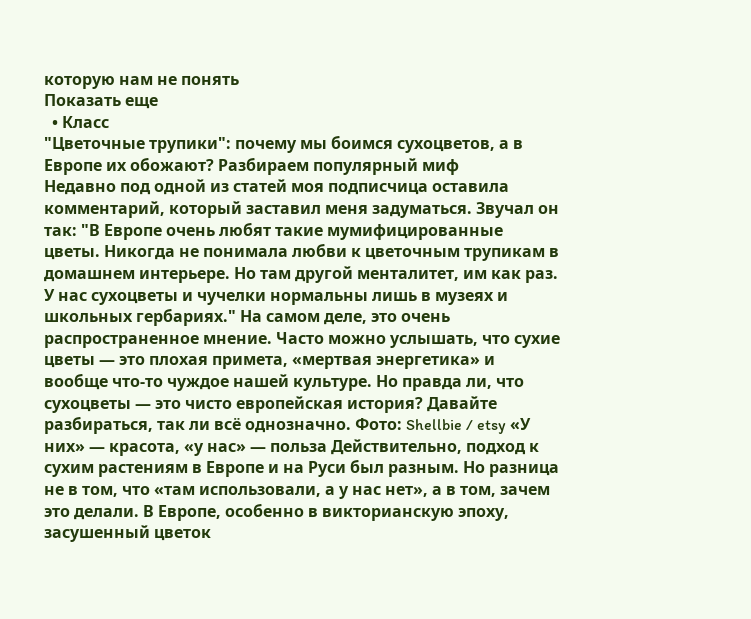которую нам не понять
Показать еще
  • Класс
"Цветочные трупики": почему мы боимся сухоцветов, а в Европе их обожают? Разбираем популярный миф
Недавно под одной из статей моя подписчица оставила комментарий, который заставил меня задуматься. Звучал он так: "В Европе очень любят такие мумифицированные цветы. Никогда не понимала любви к цветочным трупикам в домашнем интерьере. Но там другой менталитет, им как раз. У нас сухоцветы и чучелки нормальны лишь в музеях и школьных гербариях." На самом деле, это очень распространенное мнение. Часто можно услышать, что сухие цветы — это плохая примета, «мертвая энергетика» и вообще что-то чуждое нашей культуре. Но правда ли, что сухоцветы — это чисто европейская история? Давайте разбираться, так ли всё однозначно. Фото: Shellbie / etsy «У них» — красота, «у нас» — польза Действительно, подход к сухим растениям в Европе и на Руси был разным. Но разница не в том, что «там использовали, а у нас нет», а в том, зачем это делали. В Европе, особенно в викторианскую эпоху, засушенный цветок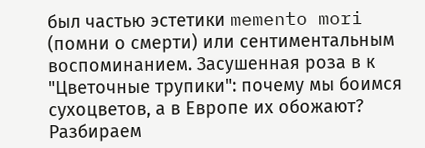был частью эстетики memento mori (помни о смерти) или сентиментальным воспоминанием. Засушенная роза в к
"Цветочные трупики": почему мы боимся сухоцветов, а в Европе их обожают? Разбираем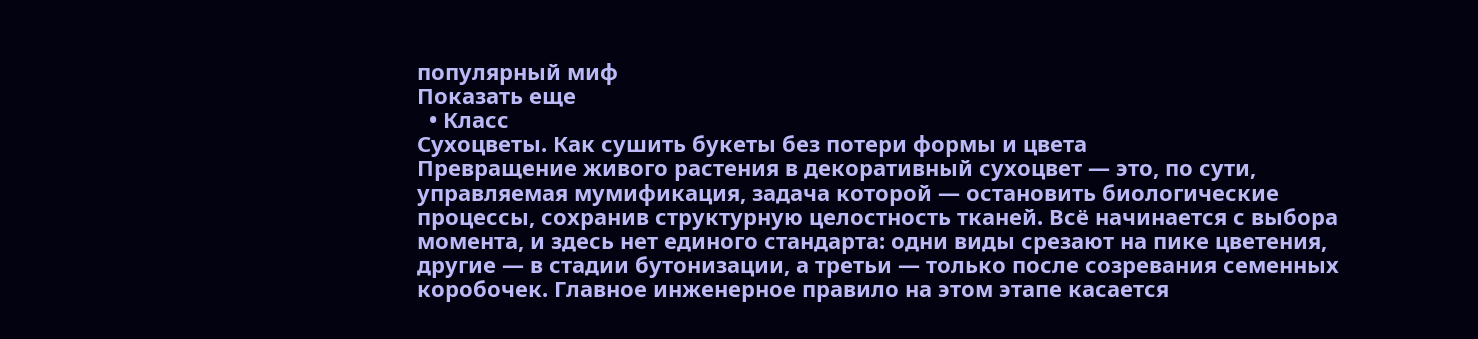популярный миф
Показать еще
  • Класс
Сухоцветы. Как сушить букеты без потери формы и цвета
Превращение живого растения в декоративный сухоцвет — это, по сути, управляемая мумификация, задача которой — остановить биологические процессы, сохранив структурную целостность тканей. Всё начинается с выбора момента, и здесь нет единого стандарта: одни виды срезают на пике цветения, другие — в стадии бутонизации, а третьи — только после созревания семенных коробочек. Главное инженерное правило на этом этапе касается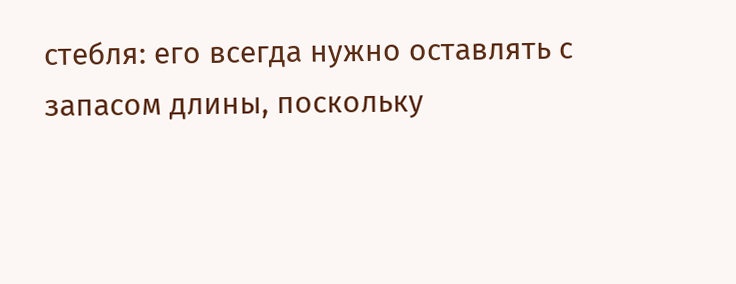стебля: его всегда нужно оставлять с запасом длины, поскольку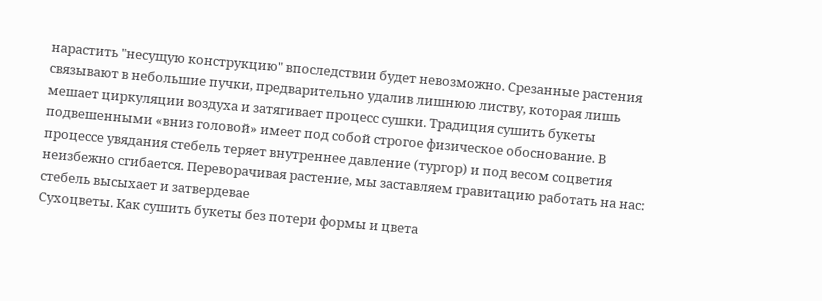нарастить "несущую конструкцию" впоследствии будет невозможно. Срезанные растения связывают в небольшие пучки, предварительно удалив лишнюю листву, которая лишь мешает циркуляции воздуха и затягивает процесс сушки. Традиция сушить букеты подвешенными «вниз головой» имеет под собой строгое физическое обоснование. В процессе увядания стебель теряет внутреннее давление (тургор) и под весом соцветия неизбежно сгибается. Переворачивая растение, мы заставляем гравитацию работать на нас: стебель высыхает и затвердевае
Сухоцветы. Как сушить букеты без потери формы и цвета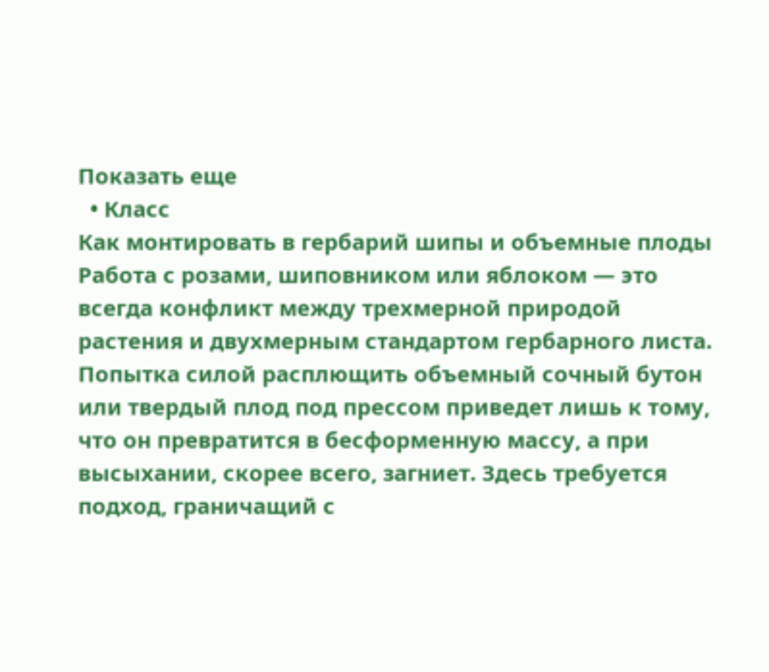Показать еще
  • Класс
Как монтировать в гербарий шипы и объемные плоды
Работа с розами, шиповником или яблоком — это всегда конфликт между трехмерной природой растения и двухмерным стандартом гербарного листа. Попытка силой расплющить объемный сочный бутон или твердый плод под прессом приведет лишь к тому, что он превратится в бесформенную массу, а при высыхании, скорее всего, загниет. Здесь требуется подход, граничащий с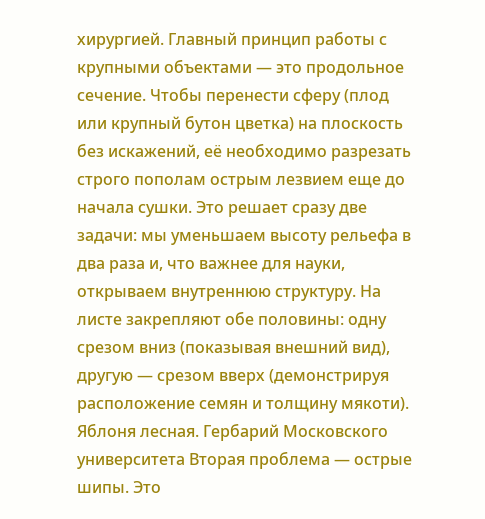хирургией. Главный принцип работы с крупными объектами — это продольное сечение. Чтобы перенести сферу (плод или крупный бутон цветка) на плоскость без искажений, её необходимо разрезать строго пополам острым лезвием еще до начала сушки. Это решает сразу две задачи: мы уменьшаем высоту рельефа в два раза и, что важнее для науки, открываем внутреннюю структуру. На листе закрепляют обе половины: одну срезом вниз (показывая внешний вид), другую — срезом вверх (демонстрируя расположение семян и толщину мякоти). Яблоня лесная. Гербарий Московского университета Вторая проблема — острые шипы. Это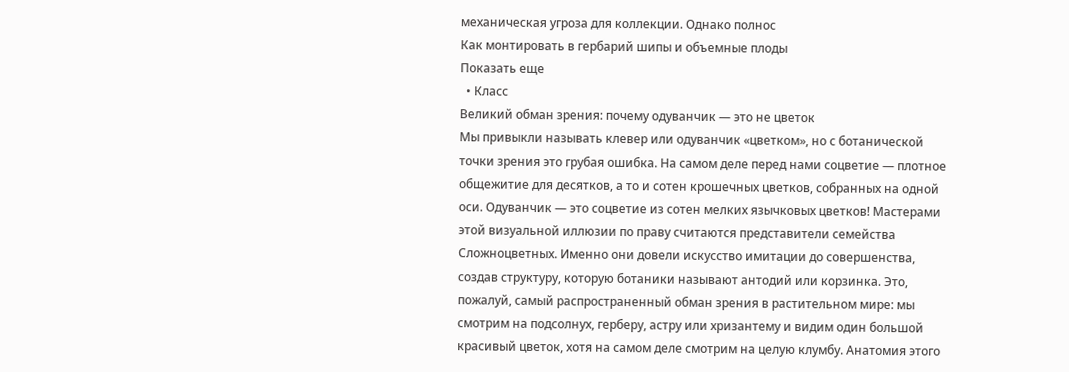механическая угроза для коллекции. Однако полнос
Как монтировать в гербарий шипы и объемные плоды
Показать еще
  • Класс
Великий обман зрения: почему одуванчик — это не цветок
Мы привыкли называть клевер или одуванчик «цветком», но с ботанической точки зрения это грубая ошибка. На самом деле перед нами соцветие — плотное общежитие для десятков, а то и сотен крошечных цветков, собранных на одной оси. Одуванчик — это соцветие из сотен мелких язычковых цветков! Мастерами этой визуальной иллюзии по праву считаются представители семейства Сложноцветных. Именно они довели искусство имитации до совершенства, создав структуру, которую ботаники называют антодий или корзинка. Это, пожалуй, самый распространенный обман зрения в растительном мире: мы смотрим на подсолнух, герберу, астру или хризантему и видим один большой красивый цветок, хотя на самом деле смотрим на целую клумбу. Анатомия этого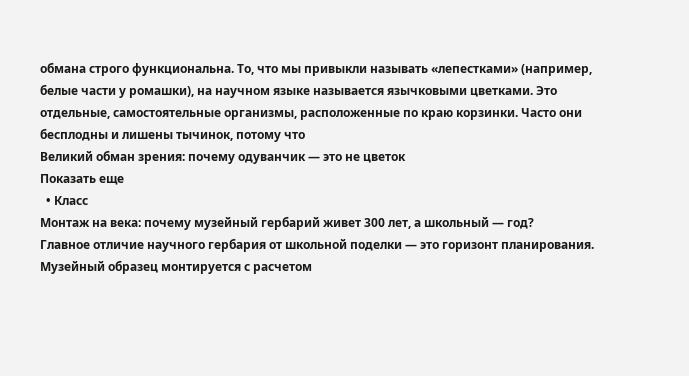обмана строго функциональна. То, что мы привыкли называть «лепестками» (например, белые части у ромашки), на научном языке называется язычковыми цветками. Это отдельные, самостоятельные организмы, расположенные по краю корзинки. Часто они бесплодны и лишены тычинок, потому что
Великий обман зрения: почему одуванчик — это не цветок
Показать еще
  • Класс
Монтаж на века: почему музейный гербарий живет 300 лет, а школьный — год?
Главное отличие научного гербария от школьной поделки — это горизонт планирования. Музейный образец монтируется с расчетом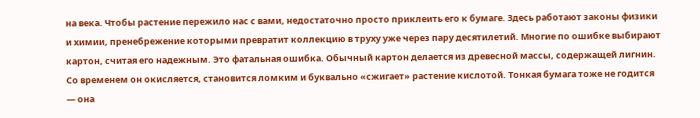на века. Чтобы растение пережило нас с вами, недостаточно просто приклеить его к бумаге. Здесь работают законы физики и химии, пренебрежение которыми превратит коллекцию в труху уже через пару десятилетий. Многие по ошибке выбирают картон, считая его надежным. Это фатальная ошибка. Обычный картон делается из древесной массы, содержащей лигнин. Со временем он окисляется, становится ломким и буквально «сжигает» растение кислотой. Тонкая бумага тоже не годится — она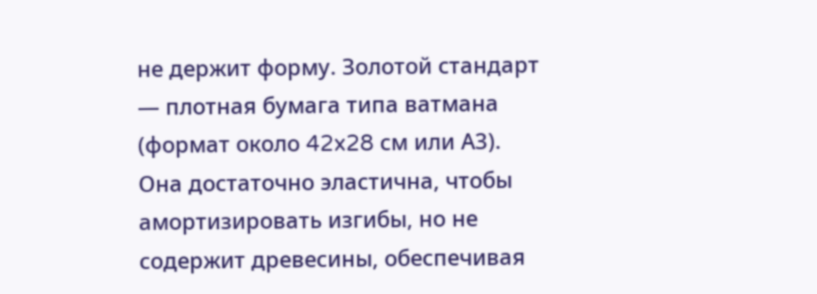не держит форму. Золотой стандарт — плотная бумага типа ватмана (формат около 42x28 см или А3). Она достаточно эластична, чтобы амортизировать изгибы, но не содержит древесины, обеспечивая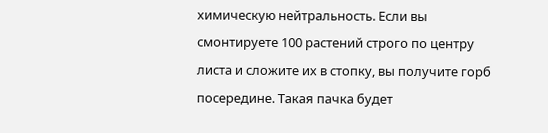химическую нейтральность. Если вы смонтируете 100 растений строго по центру листа и сложите их в стопку, вы получите горб посередине. Такая пачка будет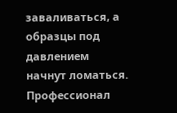заваливаться, а образцы под давлением начнут ломаться. Профессионал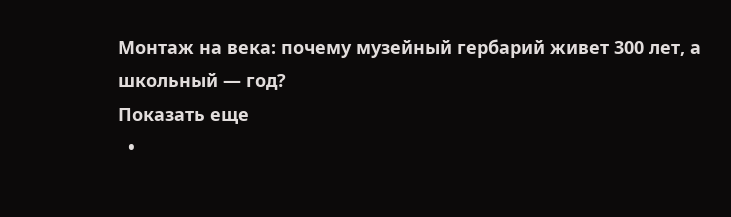Монтаж на века: почему музейный гербарий живет 300 лет, а школьный — год?
Показать еще
  •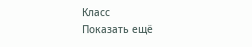Класс
Показать ещё